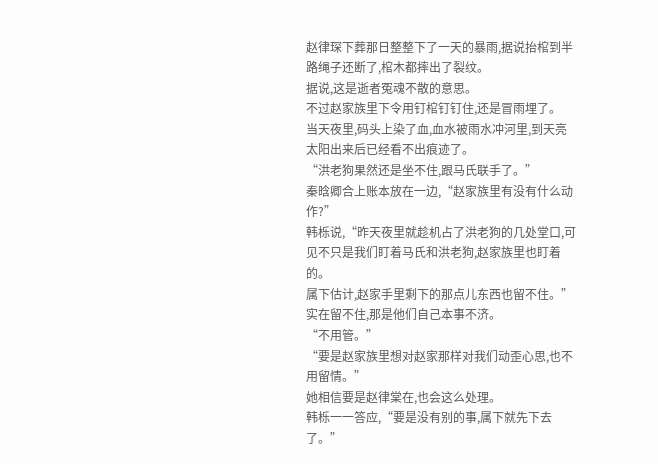赵律琛下葬那日整整下了一天的暴雨,据说抬棺到半路绳子还断了,棺木都摔出了裂纹。
据说,这是逝者冤魂不散的意思。
不过赵家族里下令用钉棺钉钉住,还是冒雨埋了。
当天夜里,码头上染了血,血水被雨水冲河里,到天亮太阳出来后已经看不出痕迹了。
“洪老狗果然还是坐不住,跟马氏联手了。”
秦晗卿合上账本放在一边,“赵家族里有没有什么动作?”
韩栎说,“昨天夜里就趁机占了洪老狗的几处堂口,可见不只是我们盯着马氏和洪老狗,赵家族里也盯着的。
属下估计,赵家手里剩下的那点儿东西也留不住。”
实在留不住,那是他们自己本事不济。
“不用管。”
“要是赵家族里想对赵家那样对我们动歪心思,也不用留情。”
她相信要是赵律棠在,也会这么处理。
韩栎一一答应,“要是没有别的事,属下就先下去了。”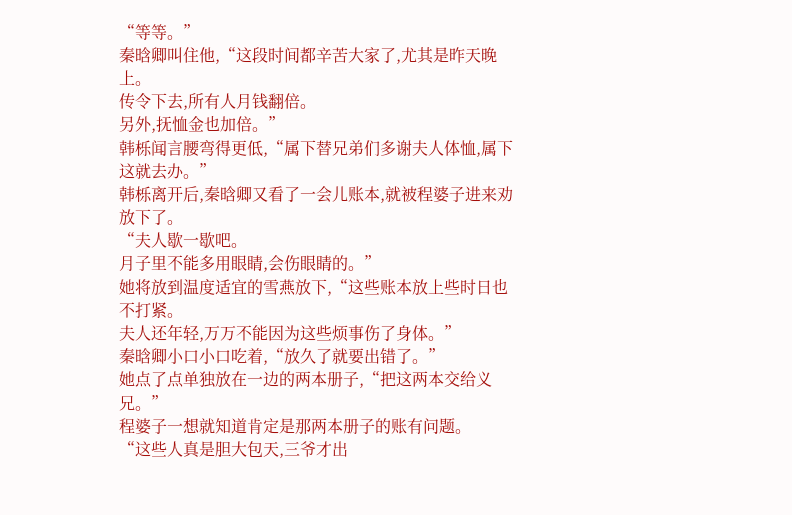“等等。”
秦晗卿叫住他,“这段时间都辛苦大家了,尤其是昨天晚上。
传令下去,所有人月钱翻倍。
另外,抚恤金也加倍。”
韩栎闻言腰弯得更低,“属下替兄弟们多谢夫人体恤,属下这就去办。”
韩栎离开后,秦晗卿又看了一会儿账本,就被程婆子进来劝放下了。
“夫人歇一歇吧。
月子里不能多用眼睛,会伤眼睛的。”
她将放到温度适宜的雪燕放下,“这些账本放上些时日也不打紧。
夫人还年轻,万万不能因为这些烦事伤了身体。”
秦晗卿小口小口吃着,“放久了就要出错了。”
她点了点单独放在一边的两本册子,“把这两本交给义兄。”
程婆子一想就知道肯定是那两本册子的账有问题。
“这些人真是胆大包天,三爷才出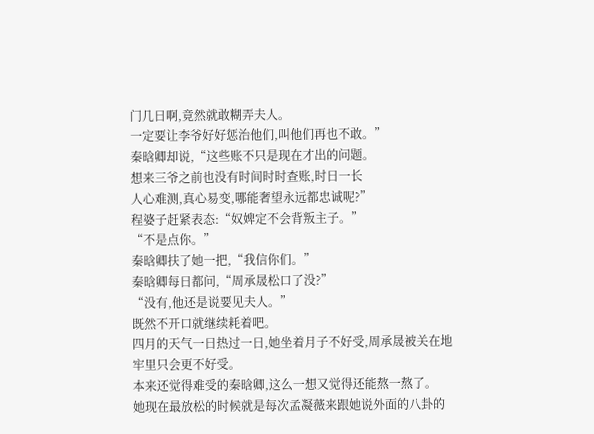门几日啊,竟然就敢糊弄夫人。
一定要让李爷好好惩治他们,叫他们再也不敢。”
秦晗卿却说,“这些账不只是现在才出的问题。
想来三爷之前也没有时间时时查账,时日一长
人心难测,真心易变,哪能奢望永远都忠诚呢?”
程婆子赶紧表态:“奴婢定不会背叛主子。”
“不是点你。”
秦晗卿扶了她一把,“我信你们。”
秦晗卿每日都问,“周承晟松口了没?”
“没有,他还是说要见夫人。”
既然不开口就继续耗着吧。
四月的天气一日热过一日,她坐着月子不好受,周承晟被关在地牢里只会更不好受。
本来还觉得难受的秦晗卿,这么一想又觉得还能熬一熬了。
她现在最放松的时候就是每次孟凝薇来跟她说外面的八卦的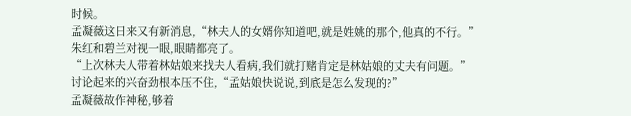时候。
孟凝薇这日来又有新消息,“林夫人的女婿你知道吧,就是姓姚的那个,他真的不行。”
朱红和碧兰对视一眼,眼睛都亮了。
“上次林夫人带着林姑娘来找夫人看病,我们就打赌肯定是林姑娘的丈夫有问题。”
讨论起来的兴奋劲根本压不住,“孟姑娘快说说,到底是怎么发现的?”
孟凝薇故作神秘,够着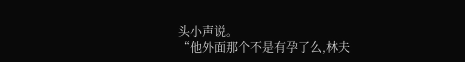头小声说。
“他外面那个不是有孕了么,林夫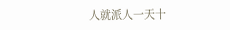人就派人一天十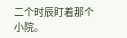二个时辰盯着那个小院。